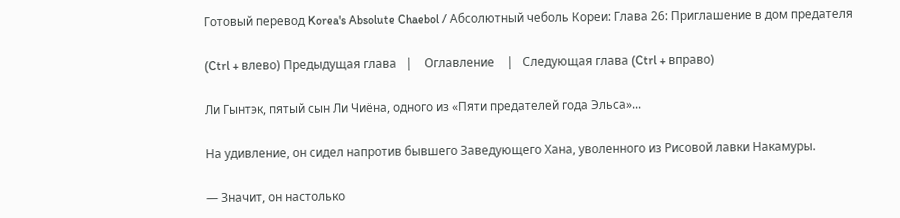Готовый перевод Korea's Absolute Chaebol / Абсолютный чеболь Кореи: Глава 26: Приглашение в дом предателя

(Ctrl + влево) Предыдущая глава   |    Оглавление    |   Следующая глава (Ctrl + вправо)

Ли Гынтэк, пятый сын Ли Чиёна, одного из «Пяти предателей года Эльса»...

На удивление, он сидел напротив бывшего Заведующего Хана, уволенного из Рисовой лавки Накамуры.

— Значит, он настолько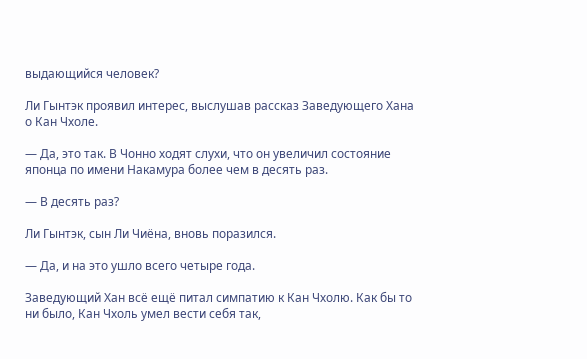выдающийся человек?

Ли Гынтэк проявил интерес, выслушав рассказ Заведующего Хана о Кан Чхоле.

— Да, это так. В Чонно ходят слухи, что он увеличил состояние японца по имени Накамура более чем в десять раз.

— В десять раз?

Ли Гынтэк, сын Ли Чиёна, вновь поразился.

— Да, и на это ушло всего четыре года.

Заведующий Хан всё ещё питал симпатию к Кан Чхолю. Как бы то ни было, Кан Чхоль умел вести себя так,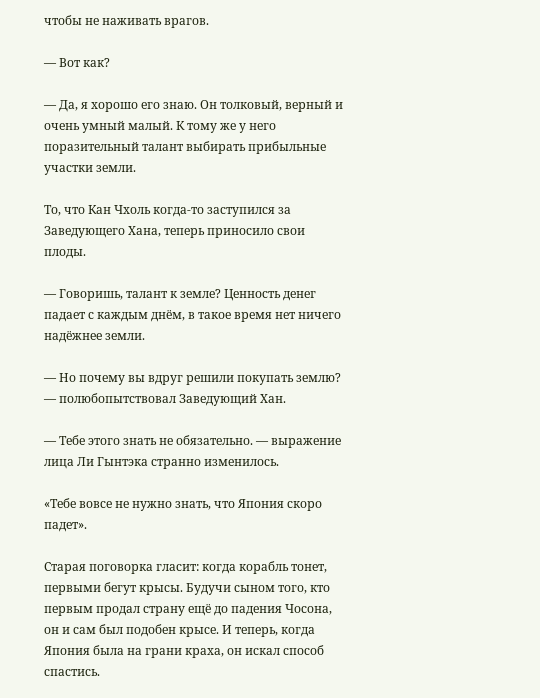чтобы не наживать врагов.

— Вот как?

— Да, я хорошо его знаю. Он толковый, верный и очень умный малый. К тому же у него поразительный талант выбирать прибыльные участки земли.

То, что Кан Чхоль когда-то заступился за Заведующего Хана, теперь приносило свои плоды.

— Говоришь, талант к земле? Ценность денег падает с каждым днём, в такое время нет ничего надёжнее земли.

— Но почему вы вдруг решили покупать землю? — полюбопытствовал Заведующий Хан.

— Тебе этого знать не обязательно. — выражение лица Ли Гынтэка странно изменилось.

«Тебе вовсе не нужно знать, что Япония скоро падет».

Старая поговорка гласит: когда корабль тонет, первыми бегут крысы. Будучи сыном того, кто первым продал страну ещё до падения Чосона, он и сам был подобен крысе. И теперь, когда Япония была на грани краха, он искал способ спастись.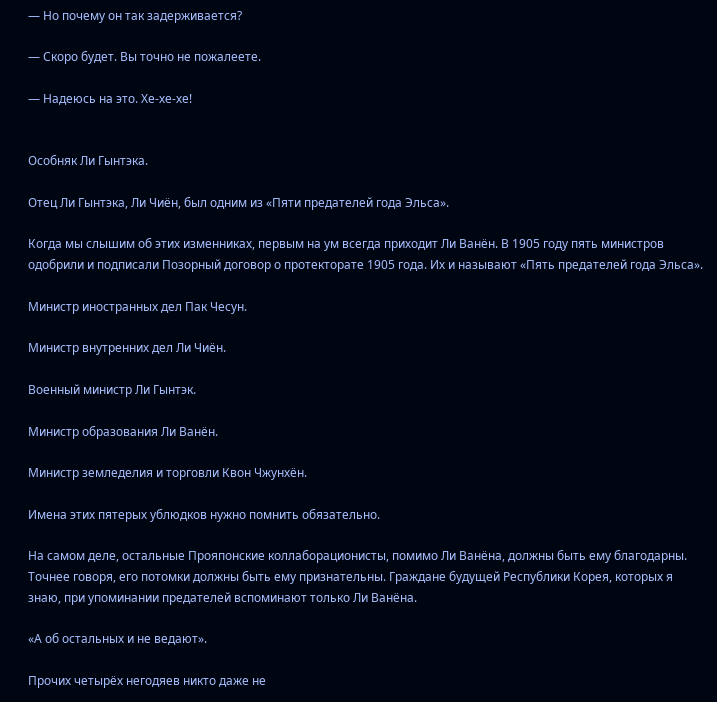— Но почему он так задерживается?

— Скоро будет. Вы точно не пожалеете.

— Надеюсь на это. Хе-хе-хе!


Особняк Ли Гынтэка.

Отец Ли Гынтэка, Ли Чиён, был одним из «Пяти предателей года Эльса».

Когда мы слышим об этих изменниках, первым на ум всегда приходит Ли Ванён. В 1905 году пять министров одобрили и подписали Позорный договор о протекторате 1905 года. Их и называют «Пять предателей года Эльса».

Министр иностранных дел Пак Чесун.

Министр внутренних дел Ли Чиён.

Военный министр Ли Гынтэк.

Министр образования Ли Ванён.

Министр земледелия и торговли Квон Чжунхён.

Имена этих пятерых ублюдков нужно помнить обязательно.

На самом деле, остальные Прояпонские коллаборационисты, помимо Ли Ванёна, должны быть ему благодарны. Точнее говоря, его потомки должны быть ему признательны. Граждане будущей Республики Корея, которых я знаю, при упоминании предателей вспоминают только Ли Ванёна.

«А об остальных и не ведают».

Прочих четырёх негодяев никто даже не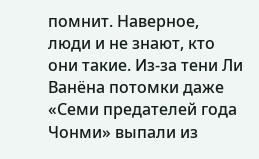помнит. Наверное, люди и не знают, кто они такие. Из-за тени Ли Ванёна потомки даже «Семи предателей года Чонми» выпали из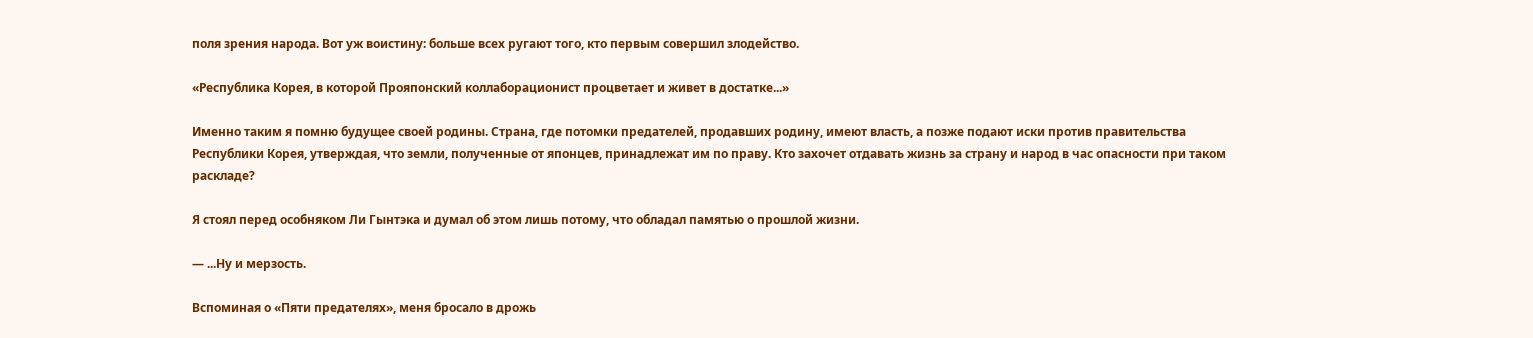поля зрения народа. Вот уж воистину: больше всех ругают того, кто первым совершил злодейство.

«Республика Корея, в которой Прояпонский коллаборационист процветает и живет в достатке...»

Именно таким я помню будущее своей родины. Страна, где потомки предателей, продавших родину, имеют власть, а позже подают иски против правительства Республики Корея, утверждая, что земли, полученные от японцев, принадлежат им по праву. Кто захочет отдавать жизнь за страну и народ в час опасности при таком раскладе?

Я стоял перед особняком Ли Гынтэка и думал об этом лишь потому, что обладал памятью о прошлой жизни.

— ...Ну и мерзость.

Вспоминая о «Пяти предателях», меня бросало в дрожь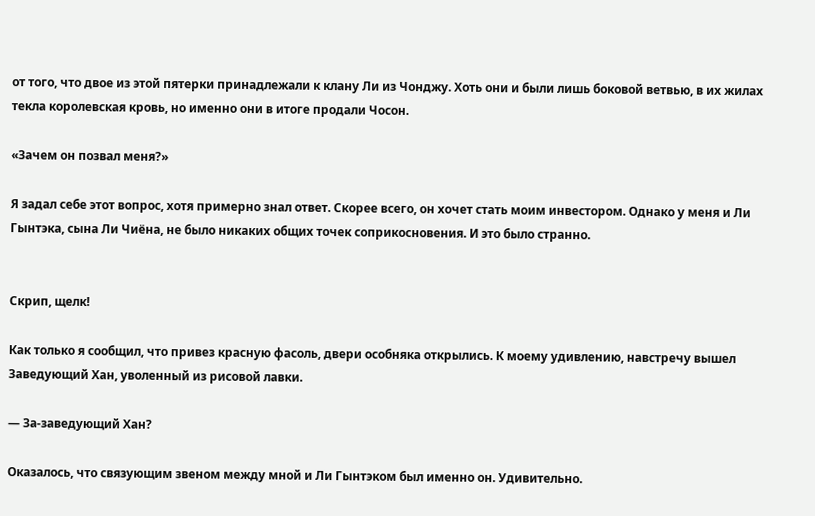от того, что двое из этой пятерки принадлежали к клану Ли из Чонджу. Хоть они и были лишь боковой ветвью, в их жилах текла королевская кровь, но именно они в итоге продали Чосон.

«Зачем он позвал меня?»

Я задал себе этот вопрос, хотя примерно знал ответ. Скорее всего, он хочет стать моим инвестором. Однако у меня и Ли Гынтэка, сына Ли Чиёна, не было никаких общих точек соприкосновения. И это было странно.


Скрип, щелк!

Как только я сообщил, что привез красную фасоль, двери особняка открылись. К моему удивлению, навстречу вышел Заведующий Хан, уволенный из рисовой лавки.

— За-заведующий Хан?

Оказалось, что связующим звеном между мной и Ли Гынтэком был именно он. Удивительно.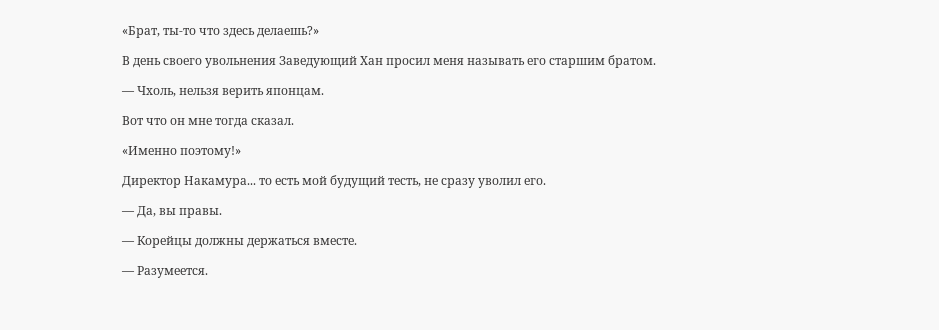«Брат, ты-то что здесь делаешь?»

В день своего увольнения Заведующий Хан просил меня называть его старшим братом.

— Чхоль, нельзя верить японцам.

Вот что он мне тогда сказал.

«Именно поэтому!»

Директор Накамура... то есть мой будущий тесть, не сразу уволил его.

— Да, вы правы.

— Корейцы должны держаться вместе.

— Разумеется.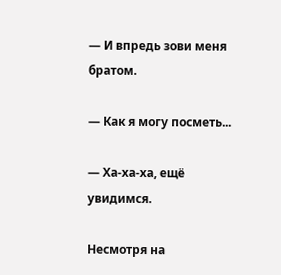— И впредь зови меня братом.

— Как я могу посметь...

— Ха-ха-ха, ещё увидимся.

Несмотря на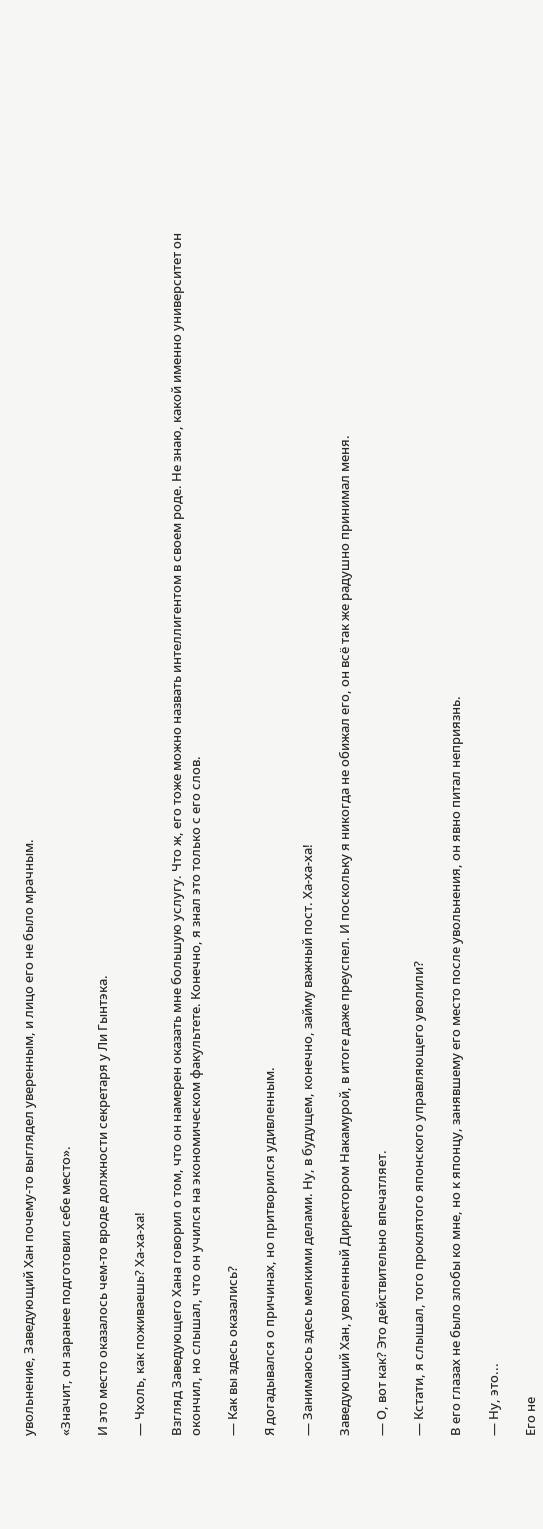увольнение, Заведующий Хан почему-то выглядел уверенным, и лицо его не было мрачным.

«Значит, он заранее подготовил себе место».

И это место оказалось чем-то вроде должности секретаря у Ли Гынтэка.

— Чхоль, как поживаешь? Ха-ха-ха!

Взгляд Заведующего Хана говорил о том, что он намерен оказать мне большую услугу. Что ж, его тоже можно назвать интеллигентом в своем роде. Не знаю, какой именно университет он окончил, но слышал, что он учился на экономическом факультете. Конечно, я знал это только с его слов.

— Как вы здесь оказались?

Я догадывался о причинах, но притворился удивленным.

— Занимаюсь здесь мелкими делами. Ну, в будущем, конечно, займу важный пост. Ха-ха-ха!

Заведующий Хан, уволенный Директором Накамурой, в итоге даже преуспел. И поскольку я никогда не обижал его, он всё так же радушно принимал меня.

— О, вот как? Это действительно впечатляет.

— Кстати, я слышал, того проклятого японского управляющего уволили?

В его глазах не было злобы ко мне, но к японцу, занявшему его место после увольнения, он явно питал неприязнь.

— Ну, это...

Его не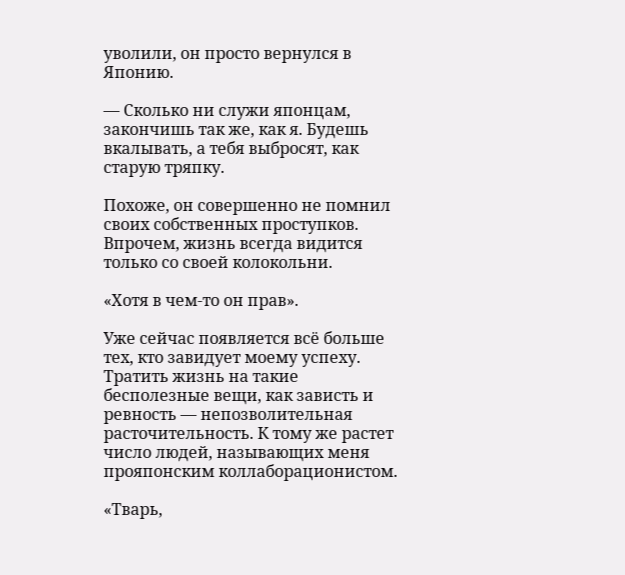уволили, он просто вернулся в Японию.

— Сколько ни служи японцам, закончишь так же, как я. Будешь вкалывать, а тебя выбросят, как старую тряпку.

Похоже, он совершенно не помнил своих собственных проступков. Впрочем, жизнь всегда видится только со своей колокольни.

«Хотя в чем-то он прав».

Уже сейчас появляется всё больше тех, кто завидует моему успеху. Тратить жизнь на такие бесполезные вещи, как зависть и ревность — непозволительная расточительность. К тому же растет число людей, называющих меня прояпонским коллаборационистом.

«Тварь,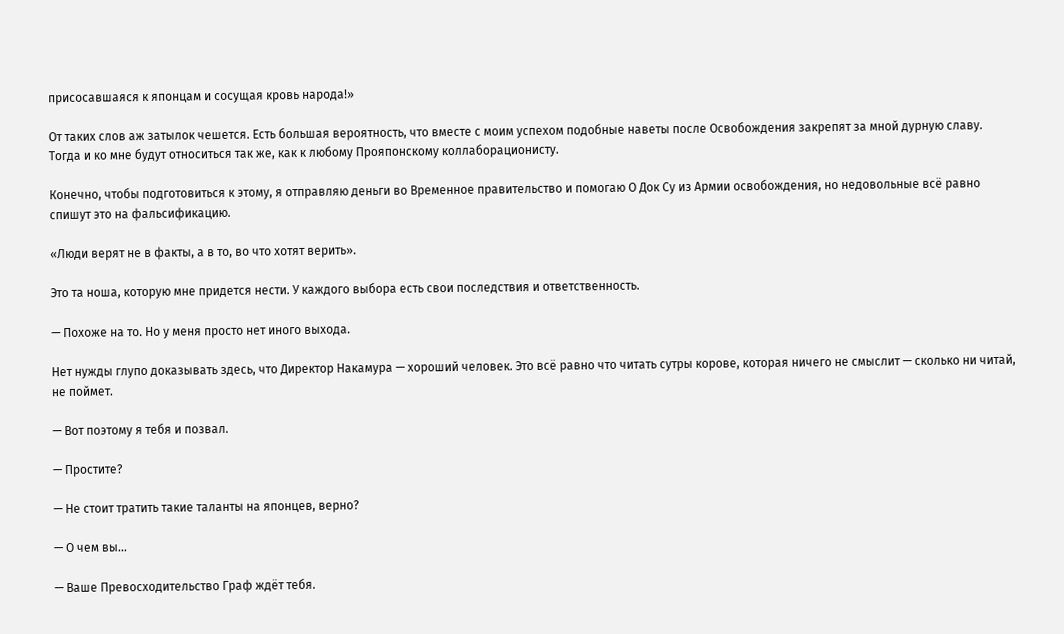присосавшаяся к японцам и сосущая кровь народа!»

От таких слов аж затылок чешется. Есть большая вероятность, что вместе с моим успехом подобные наветы после Освобождения закрепят за мной дурную славу. Тогда и ко мне будут относиться так же, как к любому Прояпонскому коллаборационисту.

Конечно, чтобы подготовиться к этому, я отправляю деньги во Временное правительство и помогаю О Док Су из Армии освобождения, но недовольные всё равно спишут это на фальсификацию.

«Люди верят не в факты, а в то, во что хотят верить».

Это та ноша, которую мне придется нести. У каждого выбора есть свои последствия и ответственность.

— Похоже на то. Но у меня просто нет иного выхода.

Нет нужды глупо доказывать здесь, что Директор Накамура — хороший человек. Это всё равно что читать сутры корове, которая ничего не смыслит — сколько ни читай, не поймет.

— Вот поэтому я тебя и позвал.

— Простите?

— Не стоит тратить такие таланты на японцев, верно?

— О чем вы...

— Ваше Превосходительство Граф ждёт тебя.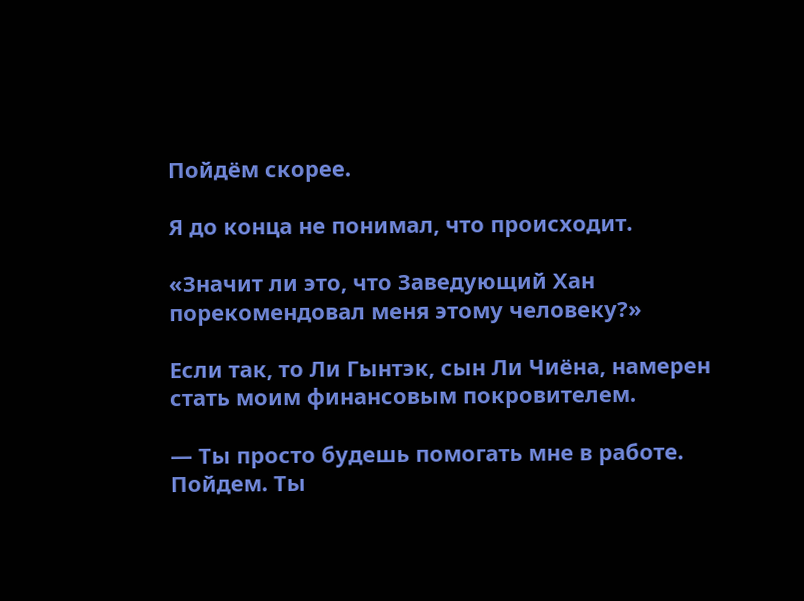Пойдём скорее.

Я до конца не понимал, что происходит.

«Значит ли это, что Заведующий Хан порекомендовал меня этому человеку?»

Если так, то Ли Гынтэк, сын Ли Чиёна, намерен стать моим финансовым покровителем.

— Ты просто будешь помогать мне в работе. Пойдем. Ты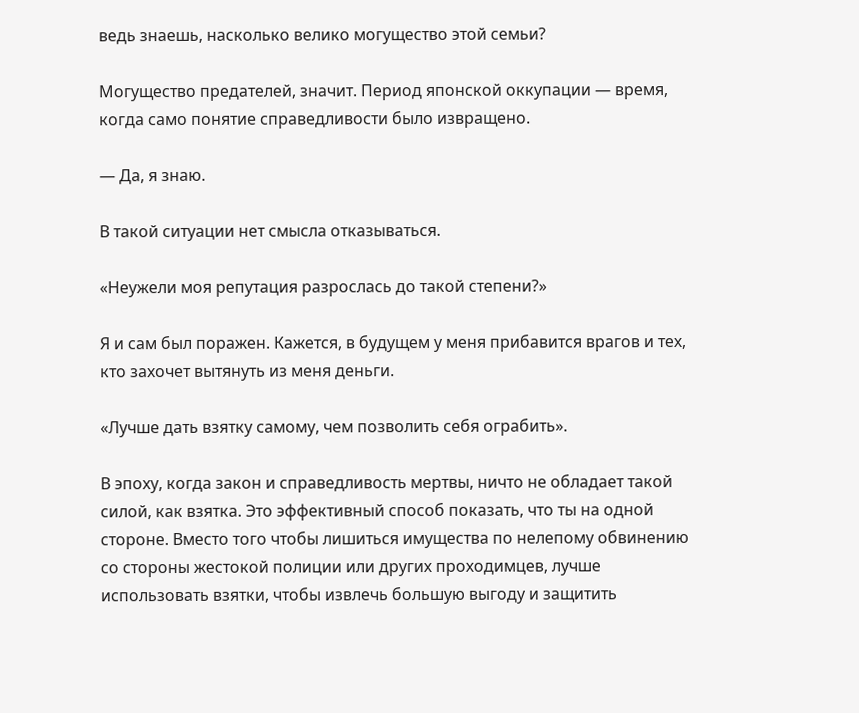ведь знаешь, насколько велико могущество этой семьи?

Могущество предателей, значит. Период японской оккупации — время, когда само понятие справедливости было извращено.

— Да, я знаю.

В такой ситуации нет смысла отказываться.

«Неужели моя репутация разрослась до такой степени?»

Я и сам был поражен. Кажется, в будущем у меня прибавится врагов и тех, кто захочет вытянуть из меня деньги.

«Лучше дать взятку самому, чем позволить себя ограбить».

В эпоху, когда закон и справедливость мертвы, ничто не обладает такой силой, как взятка. Это эффективный способ показать, что ты на одной стороне. Вместо того чтобы лишиться имущества по нелепому обвинению со стороны жестокой полиции или других проходимцев, лучше использовать взятки, чтобы извлечь большую выгоду и защитить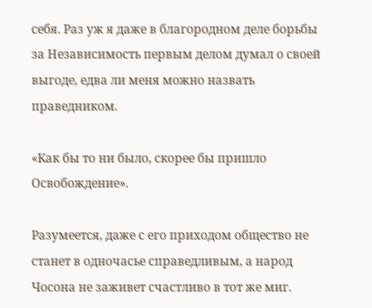себя. Раз уж я даже в благородном деле борьбы за Независимость первым делом думал о своей выгоде, едва ли меня можно назвать праведником.

«Как бы то ни было, скорее бы пришло Освобождение».

Разумеется, даже с его приходом общество не станет в одночасье справедливым, а народ Чосона не заживет счастливо в тот же миг.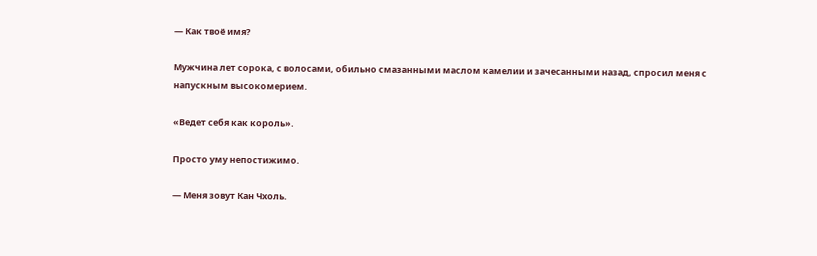— Как твоё имя?

Мужчина лет сорока, с волосами, обильно смазанными маслом камелии и зачесанными назад, спросил меня с напускным высокомерием.

«Ведет себя как король».

Просто уму непостижимо.

— Меня зовут Кан Чхоль.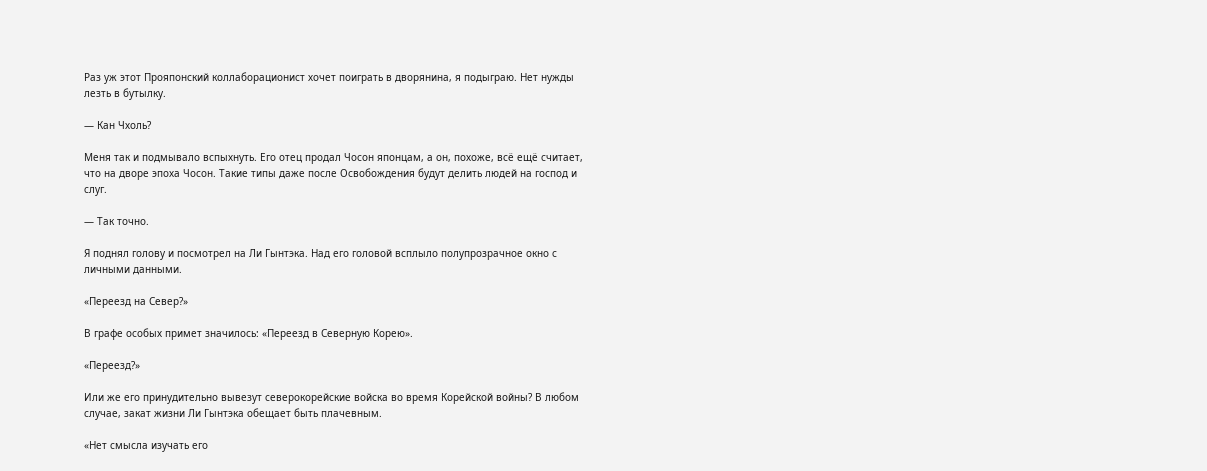Раз уж этот Прояпонский коллаборационист хочет поиграть в дворянина, я подыграю. Нет нужды лезть в бутылку.

— Кан Чхоль?

Меня так и подмывало вспыхнуть. Его отец продал Чосон японцам, а он, похоже, всё ещё считает, что на дворе эпоха Чосон. Такие типы даже после Освобождения будут делить людей на господ и слуг.

— Так точно.

Я поднял голову и посмотрел на Ли Гынтэка. Над его головой всплыло полупрозрачное окно с личными данными.

«Переезд на Север?»

В графе особых примет значилось: «Переезд в Северную Корею».

«Переезд?»

Или же его принудительно вывезут северокорейские войска во время Корейской войны? В любом случае, закат жизни Ли Гынтэка обещает быть плачевным.

«Нет смысла изучать его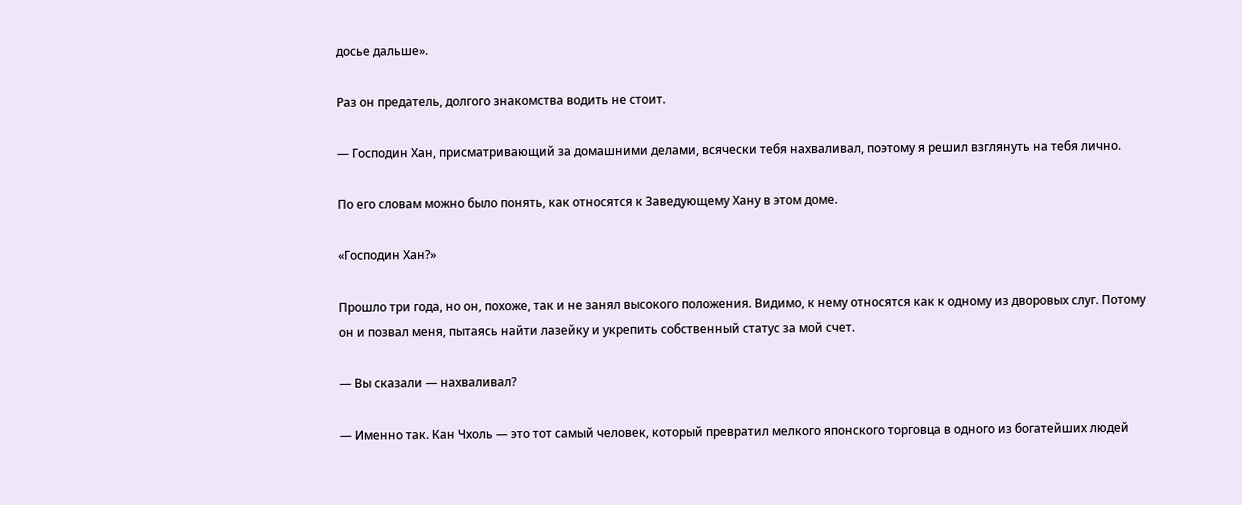досье дальше».

Раз он предатель, долгого знакомства водить не стоит.

— Господин Хан, присматривающий за домашними делами, всячески тебя нахваливал, поэтому я решил взглянуть на тебя лично.

По его словам можно было понять, как относятся к Заведующему Хану в этом доме.

«Господин Хан?»

Прошло три года, но он, похоже, так и не занял высокого положения. Видимо, к нему относятся как к одному из дворовых слуг. Потому он и позвал меня, пытаясь найти лазейку и укрепить собственный статус за мой счет.

— Вы сказали — нахваливал?

— Именно так. Кан Чхоль — это тот самый человек, который превратил мелкого японского торговца в одного из богатейших людей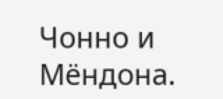Чонно и Мёндона.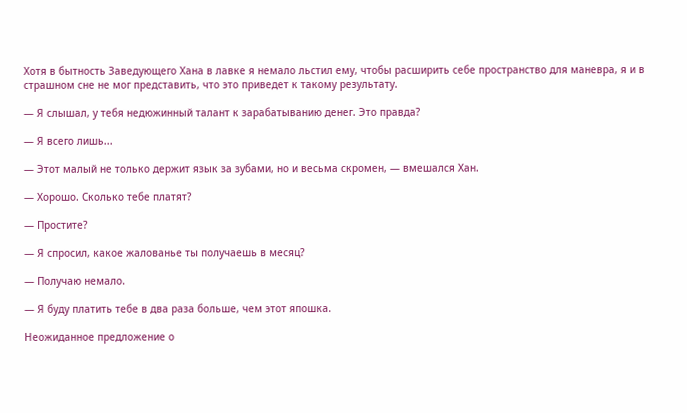Хотя в бытность Заведующего Хана в лавке я немало льстил ему, чтобы расширить себе пространство для маневра, я и в страшном сне не мог представить, что это приведет к такому результату.

— Я слышал, у тебя недюжинный талант к зарабатыванию денег. Это правда?

— Я всего лишь...

— Этот малый не только держит язык за зубами, но и весьма скромен, — вмешался Хан.

— Хорошо. Сколько тебе платят?

— Простите?

— Я спросил, какое жалованье ты получаешь в месяц?

— Получаю немало.

— Я буду платить тебе в два раза больше, чем этот япошка.

Неожиданное предложение о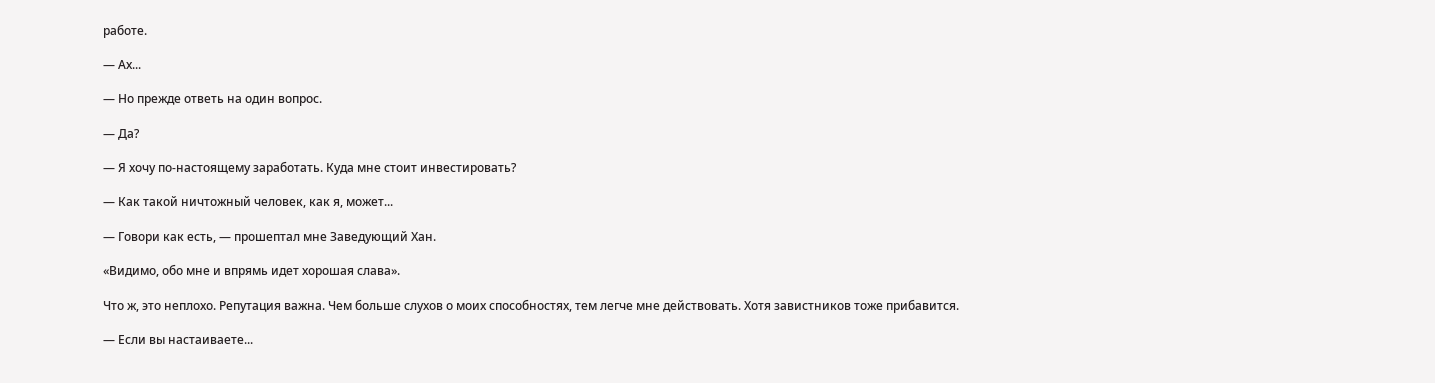работе.

— Ах...

— Но прежде ответь на один вопрос.

— Да?

— Я хочу по-настоящему заработать. Куда мне стоит инвестировать?

— Как такой ничтожный человек, как я, может...

— Говори как есть, — прошептал мне Заведующий Хан.

«Видимо, обо мне и впрямь идет хорошая слава».

Что ж, это неплохо. Репутация важна. Чем больше слухов о моих способностях, тем легче мне действовать. Хотя завистников тоже прибавится.

— Если вы настаиваете...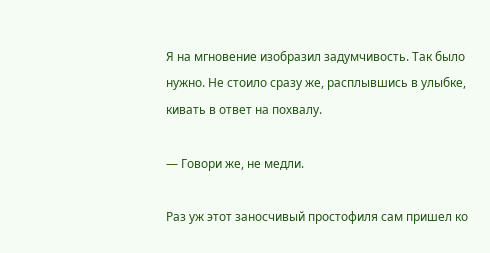Я на мгновение изобразил задумчивость. Так было нужно. Не стоило сразу же, расплывшись в улыбке, кивать в ответ на похвалу.

— Говори же, не медли.

Раз уж этот заносчивый простофиля сам пришел ко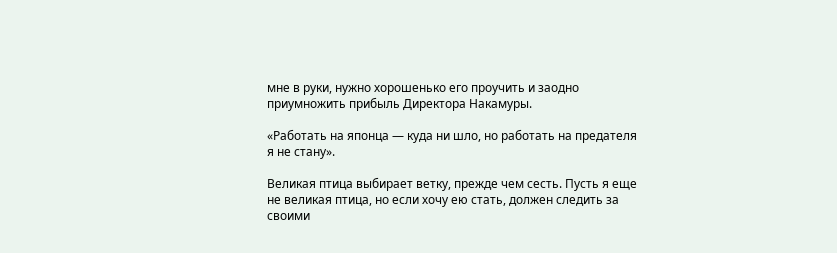мне в руки, нужно хорошенько его проучить и заодно приумножить прибыль Директора Накамуры.

«Работать на японца — куда ни шло, но работать на предателя я не стану».

Великая птица выбирает ветку, прежде чем сесть. Пусть я еще не великая птица, но если хочу ею стать, должен следить за своими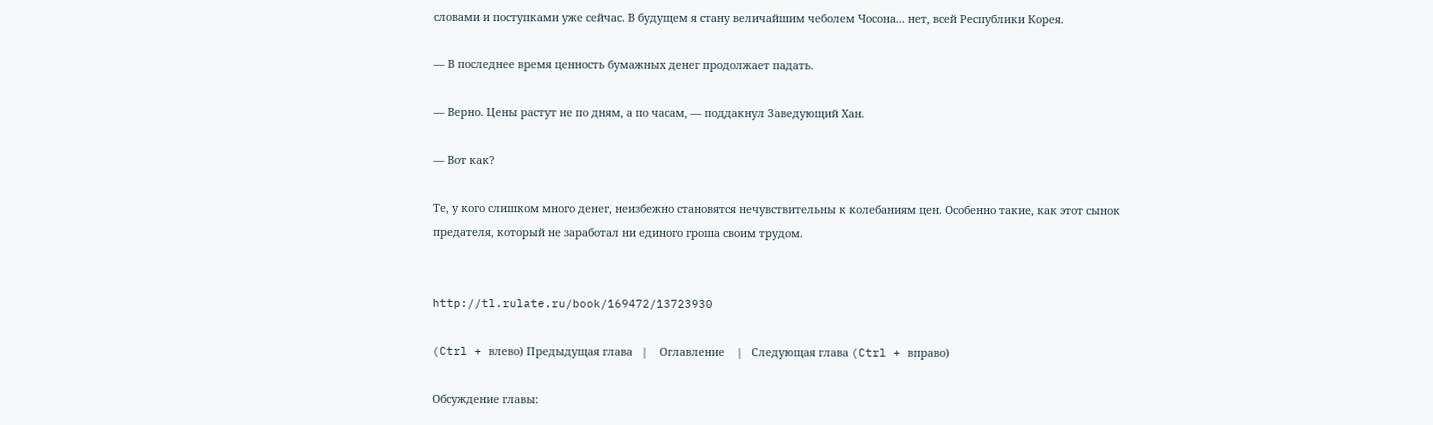словами и поступками уже сейчас. В будущем я стану величайшим чеболем Чосона... нет, всей Республики Корея.

— В последнее время ценность бумажных денег продолжает падать.

— Верно. Цены растут не по дням, а по часам, — поддакнул Заведующий Хан.

— Вот как?

Те, у кого слишком много денег, неизбежно становятся нечувствительны к колебаниям цен. Особенно такие, как этот сынок предателя, который не заработал ни единого гроша своим трудом.


http://tl.rulate.ru/book/169472/13723930

(Ctrl + влево) Предыдущая глава   |    Оглавление    |   Следующая глава (Ctrl + вправо)

Обсуждение главы: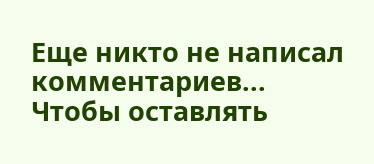Еще никто не написал комментариев...
Чтобы оставлять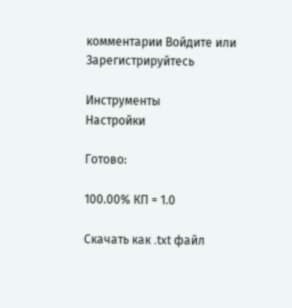комментарии Войдите или Зарегистрируйтесь

Инструменты
Настройки

Готово:

100.00% КП = 1.0

Скачать как .txt файл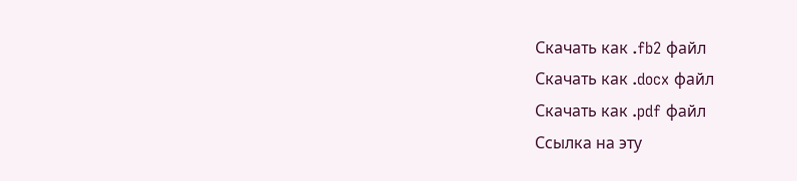Скачать как .fb2 файл
Скачать как .docx файл
Скачать как .pdf файл
Ссылка на эту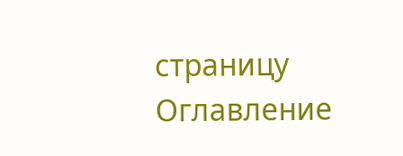страницу
Оглавление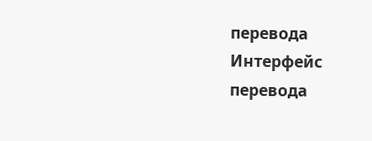перевода
Интерфейс перевода